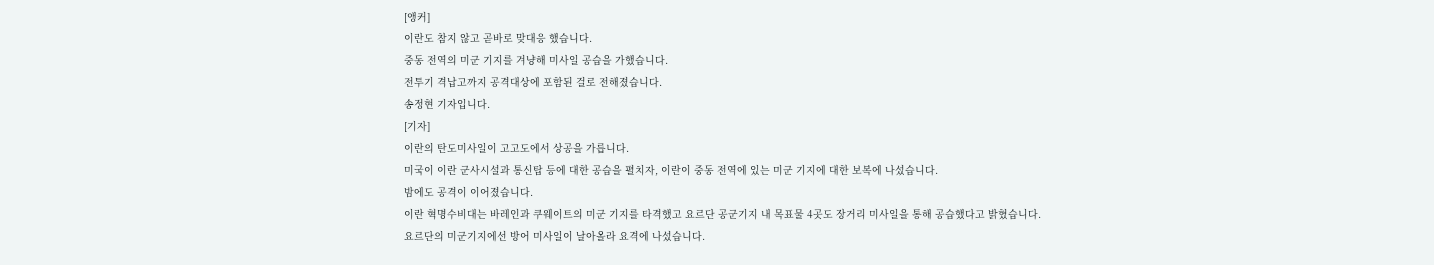[앵커]
이란도 참지 않고 곧바로 맞대응 했습니다.
중동 전역의 미군 기지를 겨냥해 미사일 공습을 가했습니다.
전투기 격납고까지 공격대상에 포함된 걸로 전해졌습니다.
송정현 기자입니다.
[기자]
이란의 탄도미사일이 고고도에서 상공을 가릅니다.
미국이 이란 군사시설과 통신탑 등에 대한 공습을 펼치자, 이란이 중동 전역에 있는 미군 기지에 대한 보복에 나섰습니다.
밤에도 공격이 이어졌습니다.
이란 혁명수비대는 바레인과 쿠웨이트의 미군 기지를 타격했고 요르단 공군기지 내 목표물 4곳도 장거리 미사일을 통해 공습했다고 밝혔습니다.
요르단의 미군기지에선 방어 미사일이 날아올라 요격에 나섰습니다.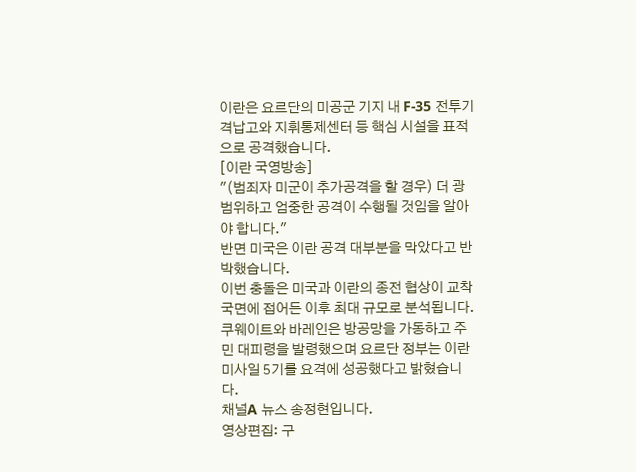이란은 요르단의 미공군 기지 내 F-35 전투기 격납고와 지휘통제센터 등 핵심 시설을 표적으로 공격했습니다.
[이란 국영방송]
"(범죄자 미군이 추가공격을 할 경우) 더 광범위하고 엄중한 공격이 수행될 것임을 알아야 합니다."
반면 미국은 이란 공격 대부분을 막았다고 반박했습니다.
이번 충돌은 미국과 이란의 종전 협상이 교착 국면에 접어든 이후 최대 규모로 분석됩니다.
쿠웨이트와 바레인은 방공망을 가동하고 주민 대피령을 발령했으며 요르단 정부는 이란 미사일 5기를 요격에 성공했다고 밝혔습니다.
채널A 뉴스 송정현입니다.
영상편집: 구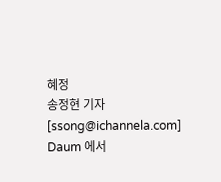혜정
송정현 기자 [ssong@ichannela.com]
Daum 에서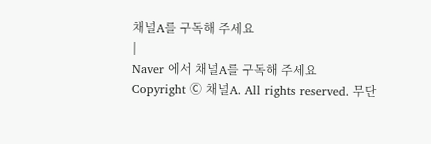채널A를 구독해 주세요
|
Naver 에서 채널A를 구독해 주세요
Copyright Ⓒ 채널A. All rights reserved. 무단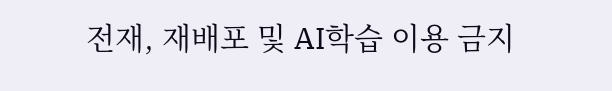전재, 재배포 및 AI학습 이용 금지